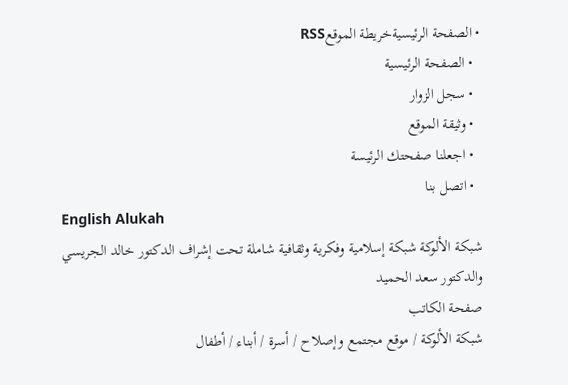• الصفحة الرئيسيةخريطة الموقعRSS
  • الصفحة الرئيسية
  • سجل الزوار
  • وثيقة الموقع
  • اجعلنا صفحتك الرئيسة
  • اتصل بنا
English Alukah
شبكة الألوكة شبكة إسلامية وفكرية وثقافية شاملة تحت إشراف الدكتور خالد الجريسي والدكتور سعد الحميد
صفحة الكاتب
شبكة الألوكة / موقع مجتمع وإصلاح / أسرة / أبناء / أطفال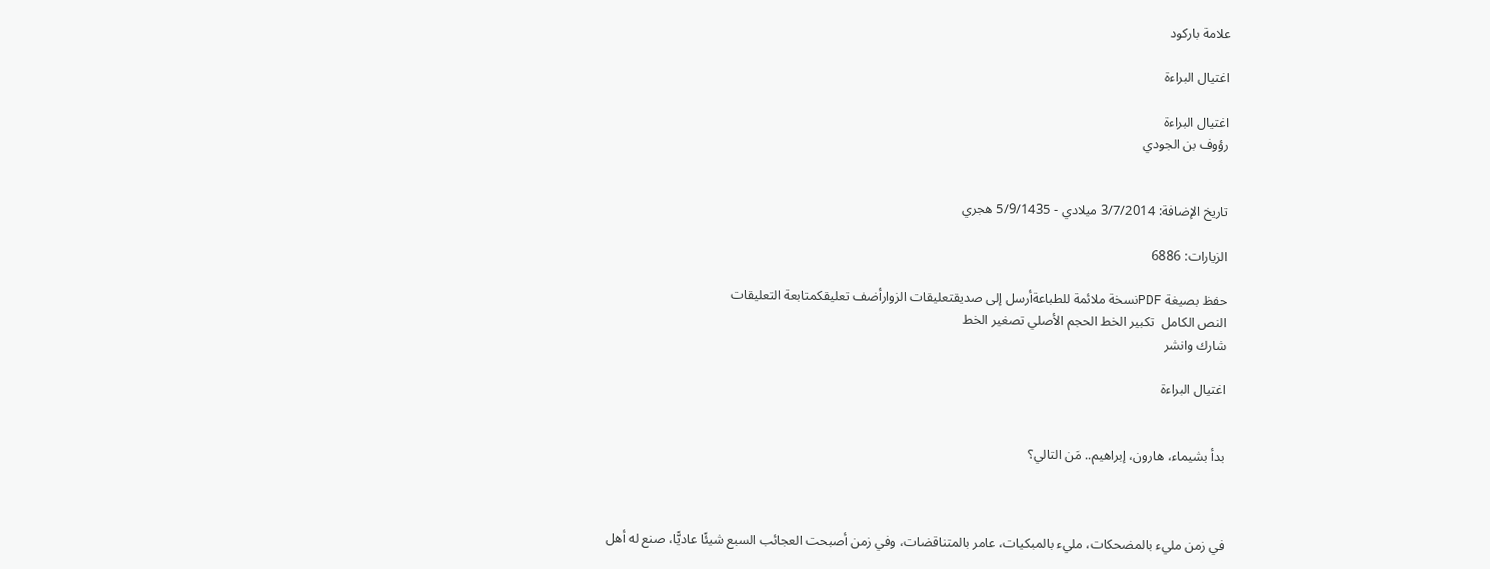علامة باركود

اغتيال البراءة

اغتيال البراءة
رؤوف بن الجودي


تاريخ الإضافة: 3/7/2014 ميلادي - 5/9/1435 هجري

الزيارات: 6886

حفظ بصيغة PDFنسخة ملائمة للطباعةأرسل إلى صديقتعليقات الزوارأضف تعليقكمتابعة التعليقات
النص الكامل  تكبير الخط الحجم الأصلي تصغير الخط
شارك وانشر

اغتيال البراءة


بدأ بشيماء، هارون، إبراهيم.. مَن التالي؟



في زمن مليء بالمضحكات، مليء بالمبكيات، عامر بالمتناقضات، وفي زمن أصبحت العجائب السبع شيئًا عاديًّا، صنع له أهل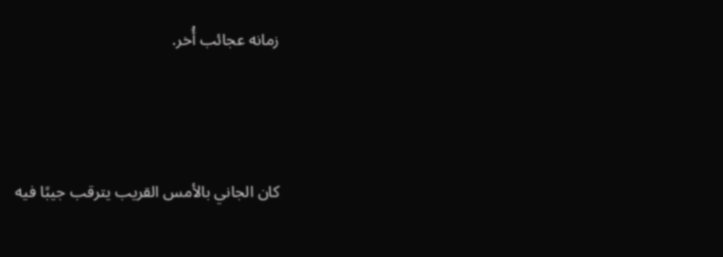زمانه عجائب أُخر.



كان الجاني بالأمس القريب يترقب جيبًا فيه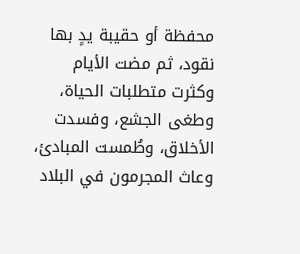محفظة أو حقيبة يدٍ بها نقود، ثم مضت الأيام وكثرت متطلبات الحياة، وطغى الجشع، وفسدت الأخلاق، وطُمست المبادئ، وعاث المجرمون في البلاد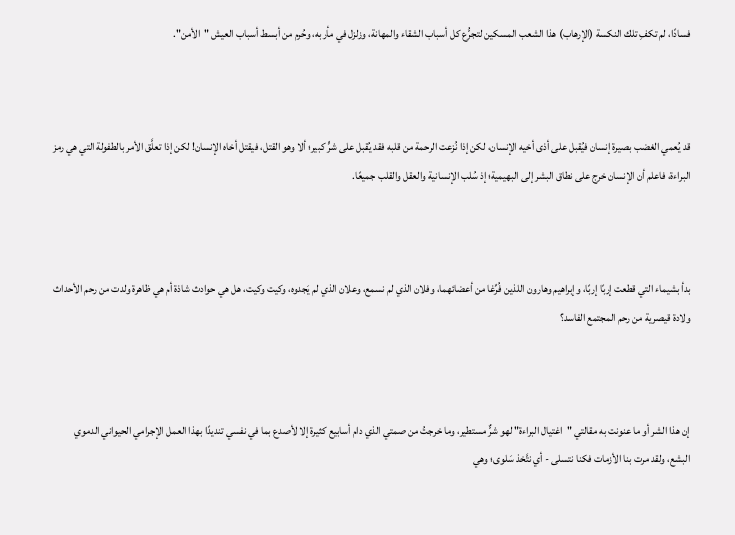فسادًا، لم تكفِ تلك النكسة (الإرهاب) هذا الشعب المسكين لتجرُّع كل أسباب الشقاء والمهانة، وزلزل في مأربه، وحُرم من أبسط أسباب العيش "الأمن".



قد يُعمي الغضب بصيرة إنسان فيُقبل على أذى أخيه الإنسان، لكن إذا نُزعت الرحمة من قلبه فقد يُقبل على شرٍّ كبير؛ ألا وهو القتل، فيقتل أخاه الإنسان! لكن إذا تعلَّق الأمر بالطفولة التي هي رمز البراءة، فاعلم أن الإنسان خرج على نطاق البشر إلى البهيمية؛ إذ سُلب الإنسانية والعقل والقلب جميعًا.



بدأ بشيماء التي قطعت إربًا إربًا، وإبراهيم وهارون اللذين فُرِّغا من أعضائهما، وفلان الذي لم نسمع، وعلان الذي لم يَجدوه، وكيت وكيت، هل هي حوادث شاذة أم هي ظاهرة ولدت من رحم الأحداث ولادة قيصرية من رحم المجتمع الفاسد؟



إن هذا الشر أو ما عنونت به مقالتي "اغتيال البراءة" لهو شرٌّ مستطير، وما خرجتُ من صمتي الذي دام أسابيع كثيرة إلا لأصدع بما في نفسي تنديدًا بهذا العمل الإجرامي الحيواني الدموي البشع، ولقد مرت بنا الأزمات فكنا نتسلى - أي نتَّخذ سَلوى؛ وهي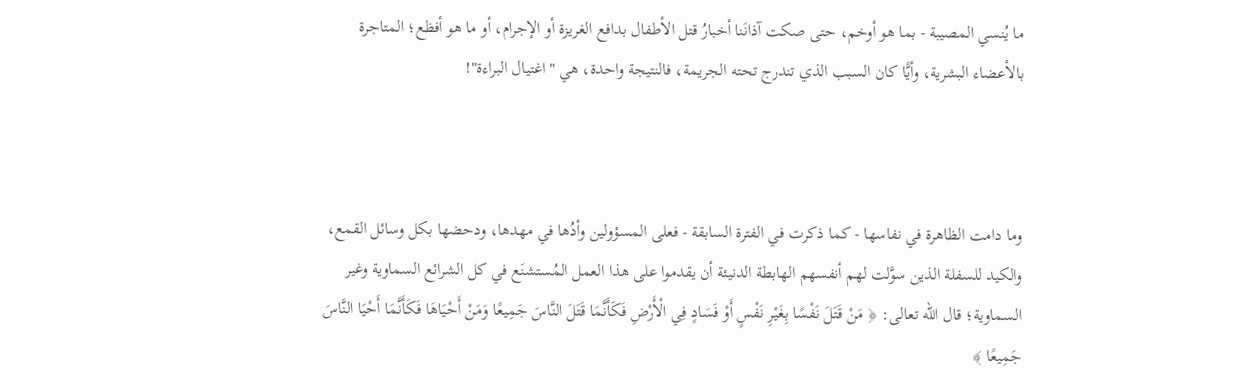ما يُنسي المصيبة - بما هو أوخم، حتى صكت آذانَنا أخبارُ قتل الأطفال بدافع الغريزة أو الإجرام، أو ما هو أفظع؛ المتاجرة بالأعضاء البشرية، وأيًّا كان السبب الذي تندرج تحته الجريمة، فالنتيجة واحدة، هي "اغتيال البراءة"!



وما دامت الظاهرة في نفاسها - كما ذكرت في الفترة السابقة - فعلى المسؤولين وأدُها في مهدها، ودحضها بكل وسائل القمع، والكيد للسفلة الذين سوَّلت لهم أنفسهم الهابطة الدنيئة أن يقدموا على هذا العمل المُستشنَع في كل الشرائع السماوية وغير السماوية؛ قال الله تعالى: ﴿ مَنْ قَتَلَ نَفْسًا بِغَيْرِ نَفْسٍ أَوْ فَسَادٍ فِي الْأَرْضِ فَكَأَنَّمَا قَتَلَ النَّاسَ جَمِيعًا وَمَنْ أَحْيَاهَا فَكَأَنَّمَا أَحْيَا النَّاسَ جَمِيعًا ﴾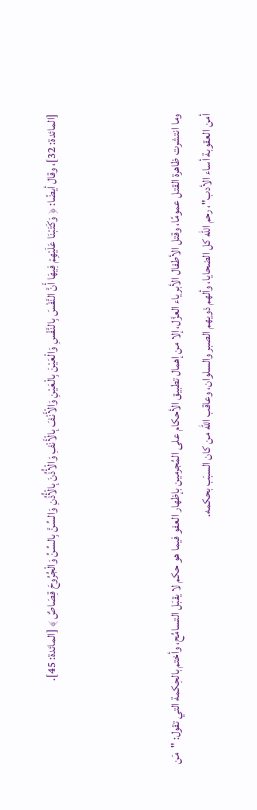[المائدة: 32]، وقال أيضًا: ﴿ وَكَتَبْنَا عَلَيْهِمْ فِيهَا أَنَّ النَّفْسَ بِالنَّفْسِ وَالْعَيْنَ بِالْعَيْنِ وَالْأَنْفَ بِالْأَنْفِ وَالْأُذُنَ بِالْأُذُنِ وَالسِّنَّ بِالسِّنِّ وَالْجُرُوحَ قِصَاصٌ ﴾ [المائدة: 45].



وما انتشرت ظاهرة القتل عمومًا، وقتل الأطفال الأبرياء العزَّل، إلا من إهمال تطبيق الأحكام على المُجرمين بإظهار العفو فيما هو حكم لا يقبَل التسامُح، وأختم بالحِكمة التي تقول: "مَن أمن العقوبة أساء الأدب"، رحم الله كل الضحايا، وألهم ذويهم الصبر والسلوان، وعاقب الله من كان السبَب بحكمه.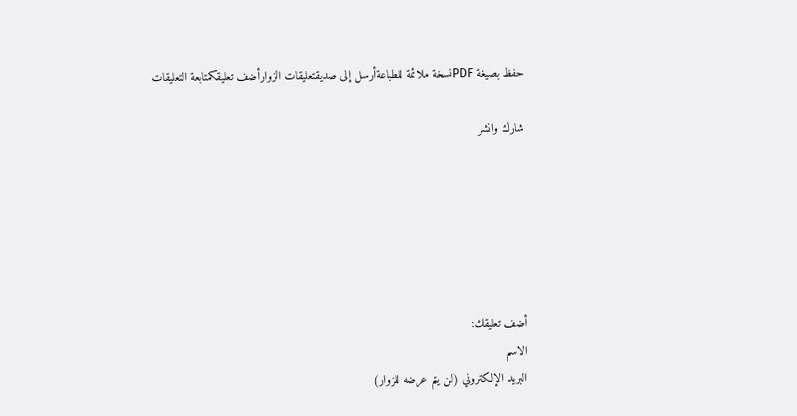حفظ بصيغة PDFنسخة ملائمة للطباعةأرسل إلى صديقتعليقات الزوارأضف تعليقكمتابعة التعليقات

شارك وانشر






أضف تعليقك:
الاسم
البريد الإلكتروني (لن يتم عرضه للزوار)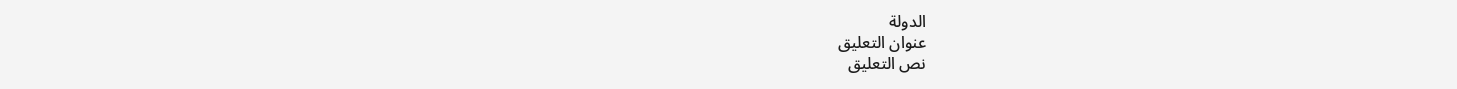الدولة
عنوان التعليق
نص التعليق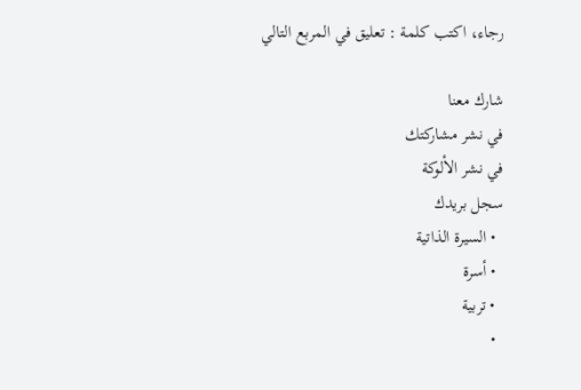رجاء، اكتب كلمة : تعليق في المربع التالي

شارك معنا
في نشر مشاركتك
في نشر الألوكة
سجل بريدك
  • السيرة الذاتية
  • أسرة
  • تربية
  •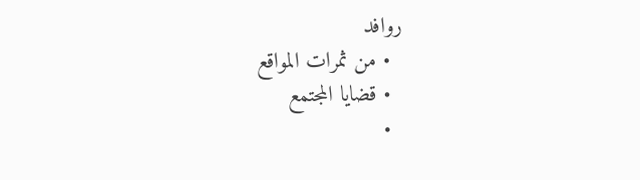روافد
  • من ثمرات المواقع
  • قضايا المجتمع
  •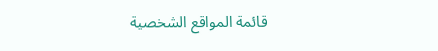قائمة المواقع الشخصية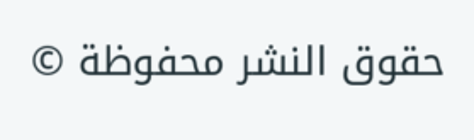حقوق النشر محفوظة ©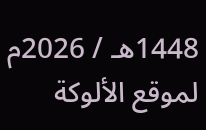1448هـ / 2026م لموقع الألوكة